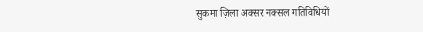सुकमा ज़िला अक्सर नक्सल गतिविधियों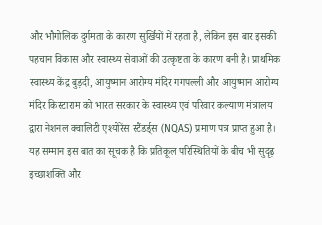और भौगोलिक दुर्गमता के कारण सुर्खियों में रहता है, लेकिन इस बार इसकी पहचान विकास और स्वास्थ्य सेवाओं की उत्कृष्टता के कारण बनी है। प्राथमिक स्वास्थ्य केंद्र बुड़दी, आयुष्मान आरोग्य मंदिर गगपल्ली और आयुष्मान आरोग्य मंदिर किस्टाराम को भारत सरकार के स्वास्थ्य एवं परिवार कल्याण मंत्रालय द्वारा नेशनल क्वालिटी एश्योरेंस स्टैंडर्ड्स (NQAS) प्रमाण पत्र प्राप्त हुआ है। यह सम्मान इस बात का सूचक है कि प्रतिकूल परिस्थितियों के बीच भी सुदृढ़ इच्छाशक्ति और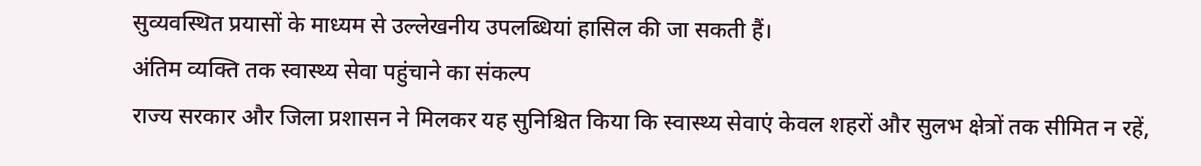सुव्यवस्थित प्रयासों के माध्यम से उल्लेखनीय उपलब्धियां हासिल की जा सकती हैं।
अंतिम व्यक्ति तक स्वास्थ्य सेवा पहुंचाने का संकल्प
राज्य सरकार और जिला प्रशासन ने मिलकर यह सुनिश्चित किया कि स्वास्थ्य सेवाएं केवल शहरों और सुलभ क्षेत्रों तक सीमित न रहें,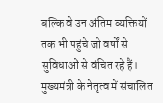बल्कि वे उन अंतिम व्यक्तियों तक भी पहुंचे जो वर्षों से सुविधाओं से वंचित रहे हैं। मुख्यमंत्री के नेतृत्व में संचालित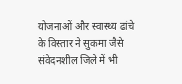योजनाओं और स्वास्थ्य ढांचे के विस्तार ने सुकमा जैसे संवेदनशील जिले में भी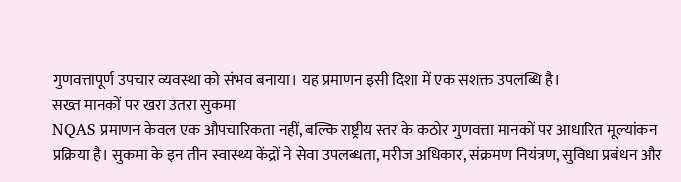गुणवत्तापूर्ण उपचार व्यवस्था को संभव बनाया। यह प्रमाणन इसी दिशा में एक सशक्त उपलब्धि है।
सख्त मानकों पर खरा उतरा सुकमा
NQAS प्रमाणन केवल एक औपचारिकता नहीं, बल्कि राष्ट्रीय स्तर के कठोर गुणवत्ता मानकों पर आधारित मूल्यांकन प्रक्रिया है। सुकमा के इन तीन स्वास्थ्य केंद्रों ने सेवा उपलब्धता, मरीज अधिकार, संक्रमण नियंत्रण, सुविधा प्रबंधन और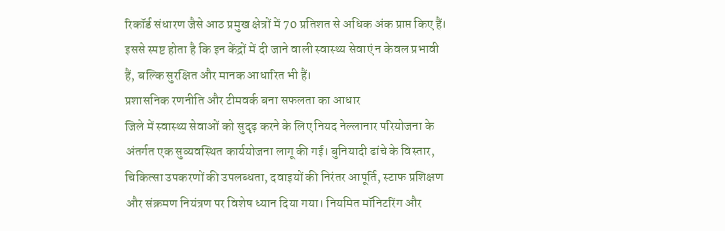रिकॉर्ड संधारण जैसे आठ प्रमुख क्षेत्रों में 70 प्रतिशत से अधिक अंक प्राप्त किए हैं। इससे स्पष्ट होता है कि इन केंद्रों में दी जाने वाली स्वास्थ्य सेवाएं न केवल प्रभावी हैं, बल्कि सुरक्षित और मानक आधारित भी हैं।
प्रशासनिक रणनीति और टीमवर्क बना सफलता का आधार
जिले में स्वास्थ्य सेवाओं को सुदृढ़ करने के लिए नियद नेल्लानार परियोजना के अंतर्गत एक सुव्यवस्थित कार्ययोजना लागू की गई। बुनियादी ढांचे के विस्तार, चिकित्सा उपकरणों की उपलब्धता, दवाइयों की निरंतर आपूर्ति, स्टाफ प्रशिक्षण और संक्रमण नियंत्रण पर विशेष ध्यान दिया गया। नियमित मॉनिटरिंग और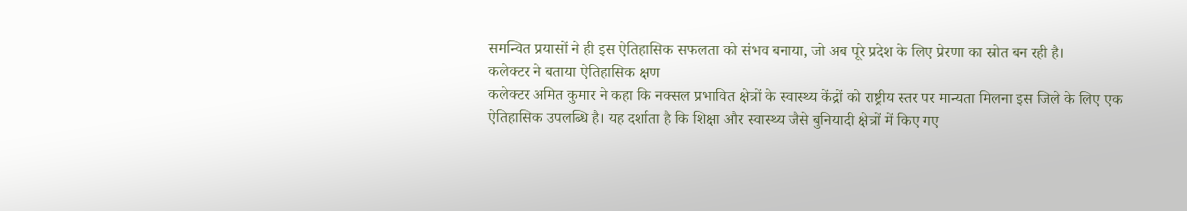समन्वित प्रयासों ने ही इस ऐतिहासिक सफलता को संभव बनाया, जो अब पूरे प्रदेश के लिए प्रेरणा का स्रोत बन रही है।
कलेक्टर ने बताया ऐतिहासिक क्षण
कलेक्टर अमित कुमार ने कहा कि नक्सल प्रभावित क्षेत्रों के स्वास्थ्य केंद्रों को राष्ट्रीय स्तर पर मान्यता मिलना इस जिले के लिए एक ऐतिहासिक उपलब्धि है। यह दर्शाता है कि शिक्षा और स्वास्थ्य जैसे बुनियादी क्षेत्रों में किए गए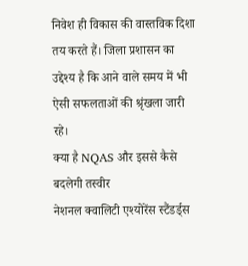निवेश ही विकास की वास्तविक दिशा तय करते हैं। जिला प्रशासन का उद्देश्य है कि आने वाले समय में भी ऐसी सफलताओं की श्रृंखला जारी रहे।
क्या है NQAS और इससे कैसे बदलेगी तस्वीर
नेशनल क्वालिटी एश्योरेंस स्टैंडर्ड्स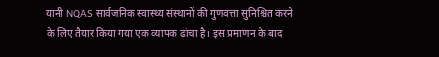यानी NQAS सार्वजनिक स्वास्थ्य संस्थानों की गुणवत्ता सुनिश्चित करने के लिए तैयार किया गया एक व्यापक ढांचा है। इस प्रमाणन के बाद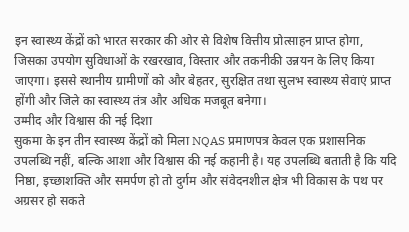इन स्वास्थ्य केंद्रों को भारत सरकार की ओर से विशेष वित्तीय प्रोत्साहन प्राप्त होगा, जिसका उपयोग सुविधाओं के रखरखाव, विस्तार और तकनीकी उन्नयन के लिए किया जाएगा। इससे स्थानीय ग्रामीणों को और बेहतर, सुरक्षित तथा सुलभ स्वास्थ्य सेवाएं प्राप्त होंगी और जिले का स्वास्थ्य तंत्र और अधिक मजबूत बनेगा।
उम्मीद और विश्वास की नई दिशा
सुकमा के इन तीन स्वास्थ्य केंद्रों को मिला NQAS प्रमाणपत्र केवल एक प्रशासनिक उपलब्धि नहीं, बल्कि आशा और विश्वास की नई कहानी है। यह उपलब्धि बताती है कि यदि निष्ठा, इच्छाशक्ति और समर्पण हो तो दुर्गम और संवेदनशील क्षेत्र भी विकास के पथ पर अग्रसर हो सकते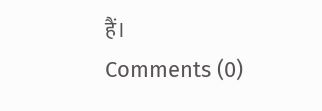हैं।
Comments (0)